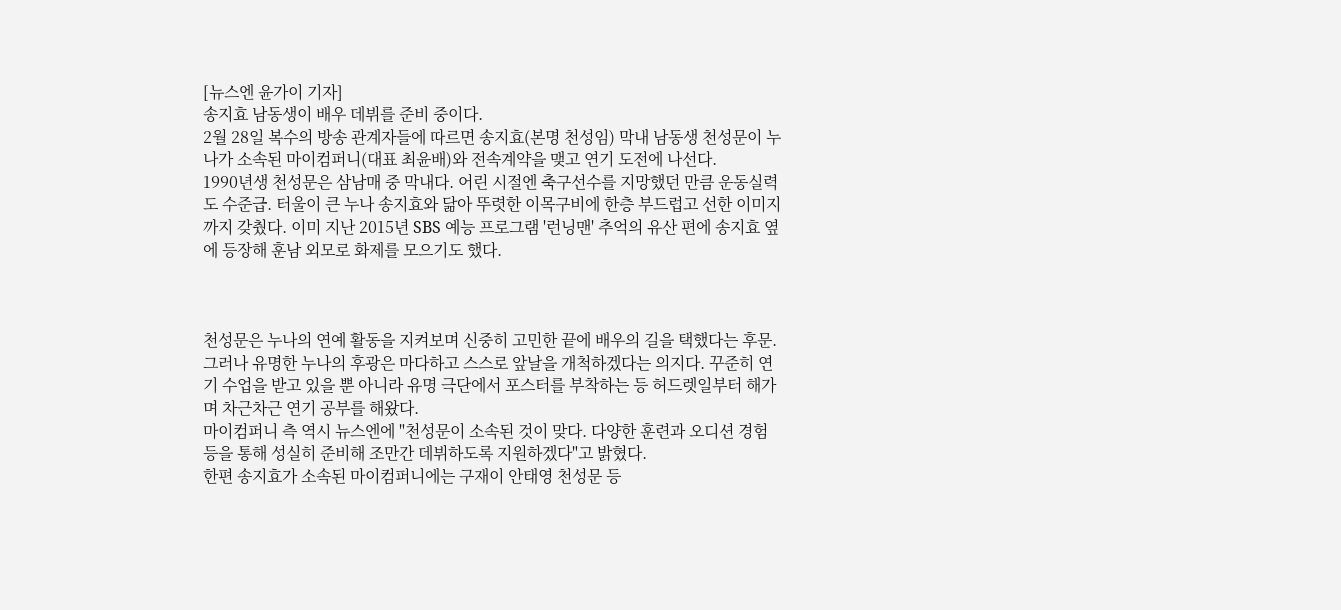[뉴스엔 윤가이 기자]
송지효 남동생이 배우 데뷔를 준비 중이다.
2월 28일 복수의 방송 관계자들에 따르면 송지효(본명 천성임) 막내 남동생 천성문이 누나가 소속된 마이컴퍼니(대표 최윤배)와 전속계약을 맺고 연기 도전에 나선다.
1990년생 천성문은 삼남매 중 막내다. 어린 시절엔 축구선수를 지망했던 만큼 운동실력도 수준급. 터울이 큰 누나 송지효와 닮아 뚜렷한 이목구비에 한층 부드럽고 선한 이미지까지 갖췄다. 이미 지난 2015년 SBS 예능 프로그램 '런닝맨' 추억의 유산 편에 송지효 옆에 등장해 훈남 외모로 화제를 모으기도 했다.



천성문은 누나의 연예 활동을 지켜보며 신중히 고민한 끝에 배우의 길을 택했다는 후문. 그러나 유명한 누나의 후광은 마다하고 스스로 앞날을 개척하겠다는 의지다. 꾸준히 연기 수업을 받고 있을 뿐 아니라 유명 극단에서 포스터를 부착하는 등 허드렛일부터 해가며 차근차근 연기 공부를 해왔다.
마이컴퍼니 측 역시 뉴스엔에 "천성문이 소속된 것이 맞다. 다양한 훈련과 오디션 경험 등을 통해 성실히 준비해 조만간 데뷔하도록 지원하겠다"고 밝혔다.
한편 송지효가 소속된 마이컴퍼니에는 구재이 안태영 천성문 등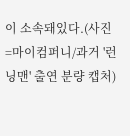이 소속돼있다.(사진=마이컴퍼니/과거 '런닝맨' 출연 분량 캡처)